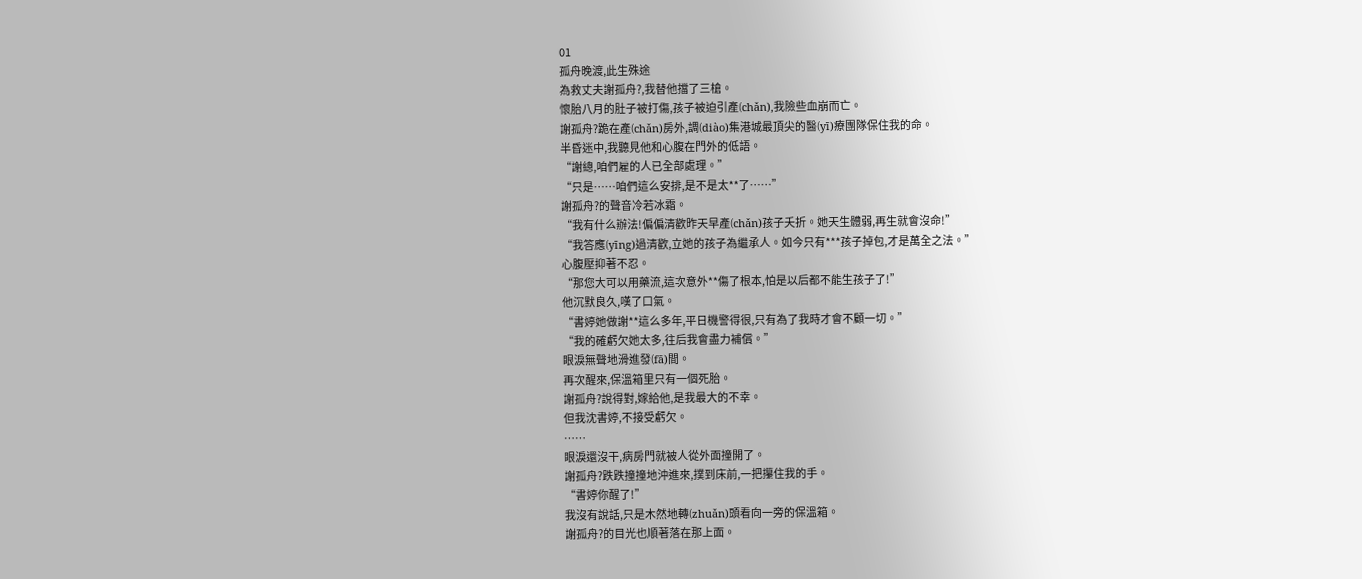01
孤舟晚渡,此生殊途
為救丈夫謝孤舟?,我替他擋了三槍。
懷胎八月的肚子被打傷,孩子被迫引產(chǎn),我險些血崩而亡。
謝孤舟?跪在產(chǎn)房外,調(diào)集港城最頂尖的醫(yī)療團隊保住我的命。
半昏迷中,我聽見他和心腹在門外的低語。
“謝總,咱們雇的人已全部處理。”
“只是……咱們這么安排,是不是太**了……”
謝孤舟?的聲音冷若冰霜。
“我有什么辦法!偏偏清歡昨天早產(chǎn)孩子夭折。她天生體弱,再生就會沒命!”
“我答應(yīng)過清歡,立她的孩子為繼承人。如今只有***孩子掉包,才是萬全之法。”
心腹壓抑著不忍。
“那您大可以用藥流,這次意外**傷了根本,怕是以后都不能生孩子了!”
他沉默良久,嘆了口氣。
“書婷她做謝**這么多年,平日機警得很,只有為了我時才會不顧一切。”
“我的確虧欠她太多,往后我會盡力補償。”
眼淚無聲地滑進發(fā)間。
再次醒來,保溫箱里只有一個死胎。
謝孤舟?說得對,嫁給他,是我最大的不幸。
但我沈書婷,不接受虧欠。
……
眼淚還沒干,病房門就被人從外面撞開了。
謝孤舟?跌跌撞撞地沖進來,撲到床前,一把攥住我的手。
“書婷你醒了!”
我沒有說話,只是木然地轉(zhuǎn)頭看向一旁的保溫箱。
謝孤舟?的目光也順著落在那上面。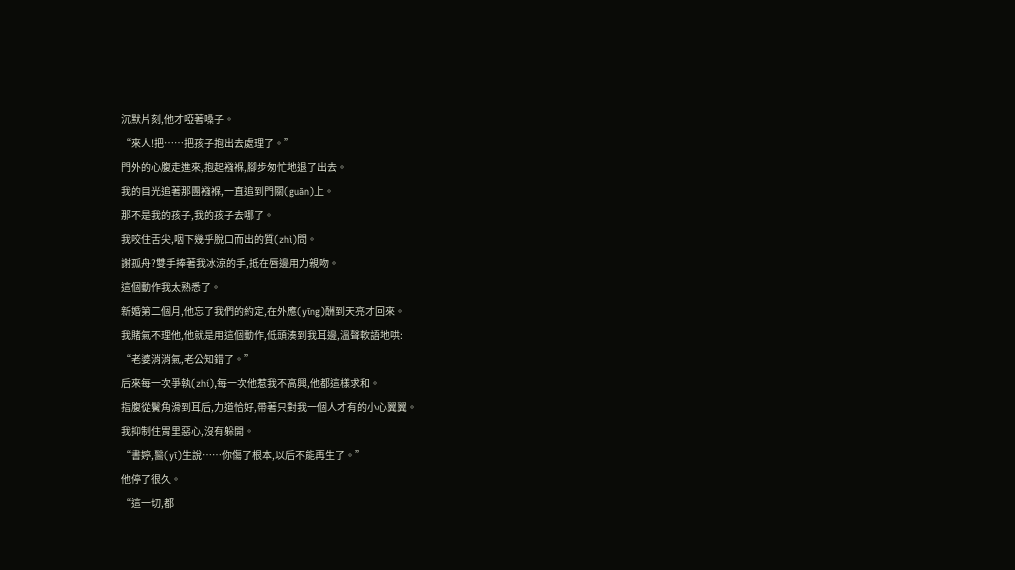沉默片刻,他才啞著嗓子。
“來人!把……把孩子抱出去處理了。”
門外的心腹走進來,抱起襁褓,腳步匆忙地退了出去。
我的目光追著那團襁褓,一直追到門關(guān)上。
那不是我的孩子,我的孩子去哪了。
我咬住舌尖,咽下幾乎脫口而出的質(zhì)問。
謝孤舟?雙手捧著我冰涼的手,抵在唇邊用力親吻。
這個動作我太熟悉了。
新婚第二個月,他忘了我們的約定,在外應(yīng)酬到天亮才回來。
我賭氣不理他,他就是用這個動作,低頭湊到我耳邊,溫聲軟語地哄:
“老婆消消氣,老公知錯了。”
后來每一次爭執(zhí),每一次他惹我不高興,他都這樣求和。
指腹從鬢角滑到耳后,力道恰好,帶著只對我一個人才有的小心翼翼。
我抑制住胃里惡心,沒有躲開。
“書婷,醫(yī)生說……你傷了根本,以后不能再生了。”
他停了很久。
“這一切,都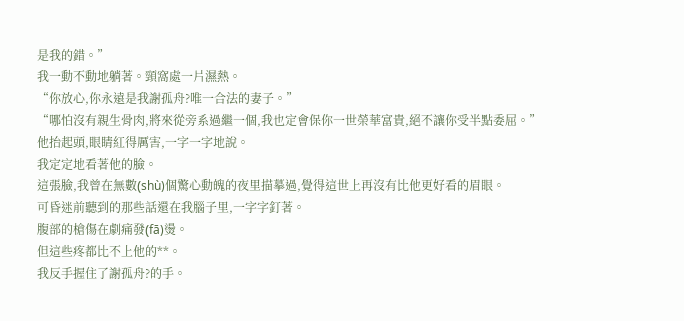是我的錯。”
我一動不動地躺著。頸窩處一片濕熱。
“你放心,你永遠是我謝孤舟?唯一合法的妻子。”
“哪怕沒有親生骨肉,將來從旁系過繼一個,我也定會保你一世榮華富貴,絕不讓你受半點委屈。”
他抬起頭,眼睛紅得厲害,一字一字地說。
我定定地看著他的臉。
這張臉,我曾在無數(shù)個驚心動魄的夜里描摹過,覺得這世上再沒有比他更好看的眉眼。
可昏迷前聽到的那些話還在我腦子里,一字字釘著。
腹部的槍傷在劇痛發(fā)燙。
但這些疼都比不上他的**。
我反手握住了謝孤舟?的手。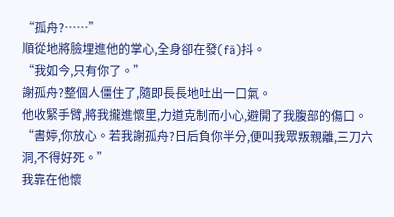“孤舟?……”
順從地將臉埋進他的掌心,全身卻在發(fā)抖。
“我如今,只有你了。”
謝孤舟?整個人僵住了,隨即長長地吐出一口氣。
他收緊手臂,將我攏進懷里,力道克制而小心,避開了我腹部的傷口。
“書婷,你放心。若我謝孤舟?日后負你半分,便叫我眾叛親離,三刀六洞,不得好死。”
我靠在他懷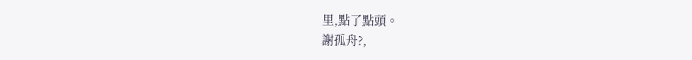里,點了點頭。
謝孤舟?,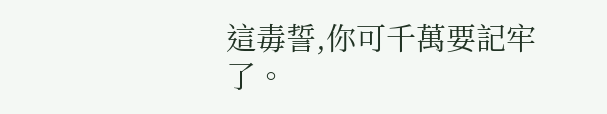這毒誓,你可千萬要記牢了。